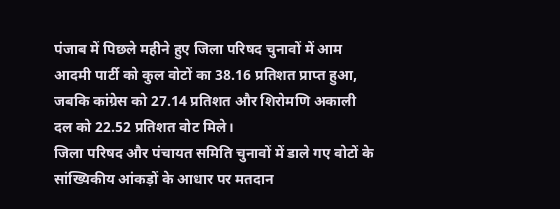पंजाब में पिछले महीने हुए जिला परिषद चुनावों में आम आदमी पार्टी को कुल वोटों का 38.16 प्रतिशत प्राप्त हुआ, जबकि कांग्रेस को 27.14 प्रतिशत और शिरोमणि अकाली दल को 22.52 प्रतिशत वोट मिले।
जिला परिषद और पंचायत समिति चुनावों में डाले गए वोटों के सांख्यिकीय आंकड़ों के आधार पर मतदान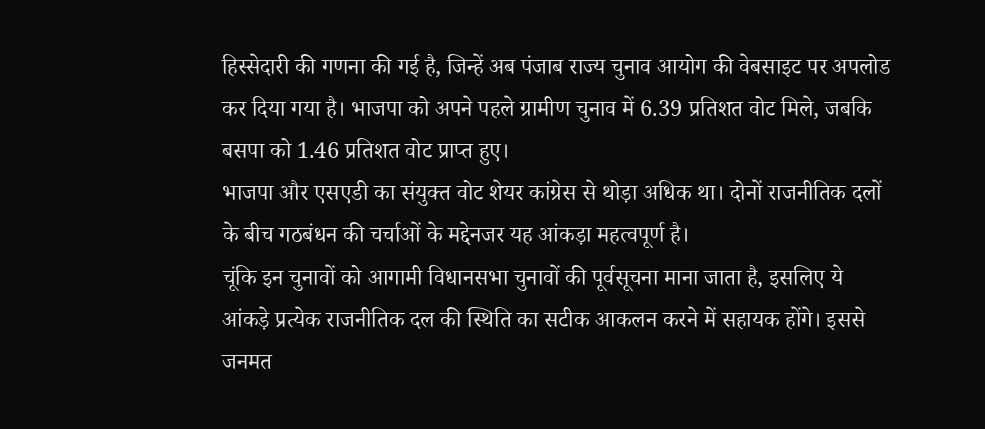हिस्सेदारी की गणना की गई है, जिन्हें अब पंजाब राज्य चुनाव आयोग की वेबसाइट पर अपलोड कर दिया गया है। भाजपा को अपने पहले ग्रामीण चुनाव में 6.39 प्रतिशत वोट मिले, जबकि बसपा को 1.46 प्रतिशत वोट प्राप्त हुए।
भाजपा और एसएडी का संयुक्त वोट शेयर कांग्रेस से थोड़ा अधिक था। दोनों राजनीतिक दलों के बीच गठबंधन की चर्चाओं के मद्देनजर यह आंकड़ा महत्वपूर्ण है।
चूंकि इन चुनावों को आगामी विधानसभा चुनावों की पूर्वसूचना माना जाता है, इसलिए ये आंकड़े प्रत्येक राजनीतिक दल की स्थिति का सटीक आकलन करने में सहायक होंगे। इससे जनमत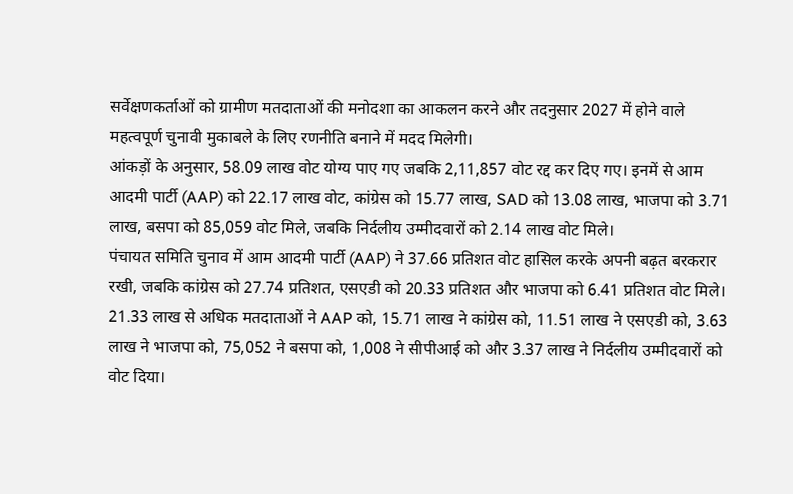सर्वेक्षणकर्ताओं को ग्रामीण मतदाताओं की मनोदशा का आकलन करने और तदनुसार 2027 में होने वाले महत्वपूर्ण चुनावी मुकाबले के लिए रणनीति बनाने में मदद मिलेगी।
आंकड़ों के अनुसार, 58.09 लाख वोट योग्य पाए गए जबकि 2,11,857 वोट रद्द कर दिए गए। इनमें से आम आदमी पार्टी (AAP) को 22.17 लाख वोट, कांग्रेस को 15.77 लाख, SAD को 13.08 लाख, भाजपा को 3.71 लाख, बसपा को 85,059 वोट मिले, जबकि निर्दलीय उम्मीदवारों को 2.14 लाख वोट मिले।
पंचायत समिति चुनाव में आम आदमी पार्टी (AAP) ने 37.66 प्रतिशत वोट हासिल करके अपनी बढ़त बरकरार रखी, जबकि कांग्रेस को 27.74 प्रतिशत, एसएडी को 20.33 प्रतिशत और भाजपा को 6.41 प्रतिशत वोट मिले। 21.33 लाख से अधिक मतदाताओं ने AAP को, 15.71 लाख ने कांग्रेस को, 11.51 लाख ने एसएडी को, 3.63 लाख ने भाजपा को, 75,052 ने बसपा को, 1,008 ने सीपीआई को और 3.37 लाख ने निर्दलीय उम्मीदवारों को वोट दिया।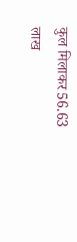कुल मिलाकर 56.63 लाख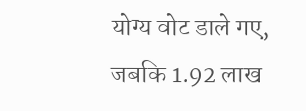योग्य वोट डाले गए, जबकि 1.92 लाख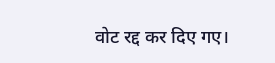वोट रद्द कर दिए गए।